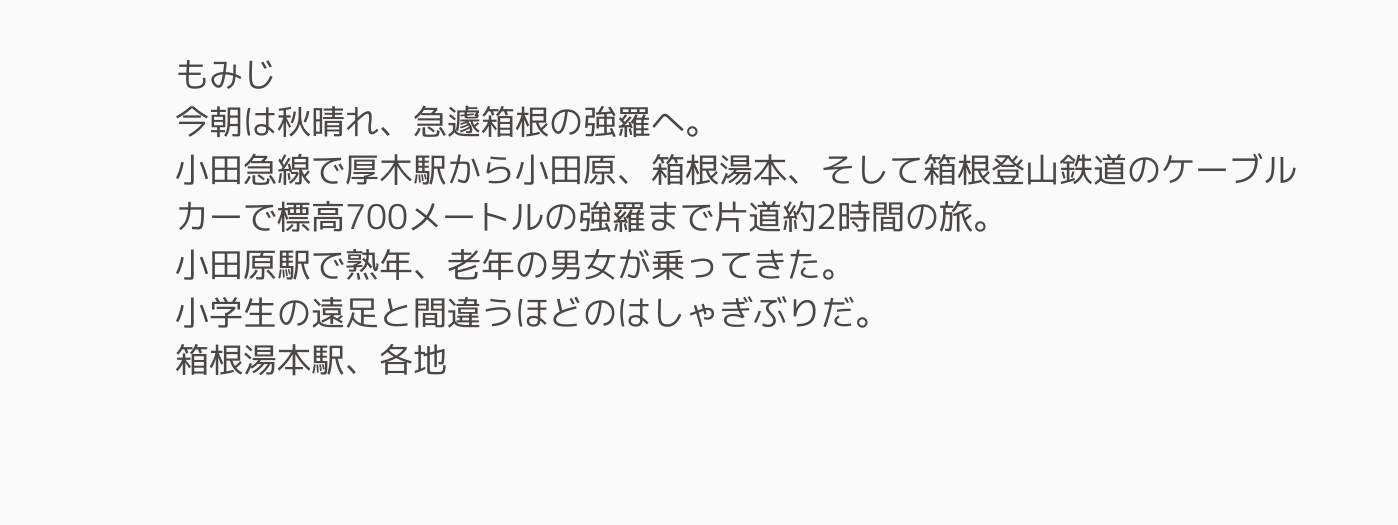もみじ
今朝は秋晴れ、急遽箱根の強羅へ。
小田急線で厚木駅から小田原、箱根湯本、そして箱根登山鉄道のケーブルカーで標高700メートルの強羅まで片道約2時間の旅。
小田原駅で熟年、老年の男女が乗ってきた。
小学生の遠足と間違うほどのはしゃぎぶりだ。
箱根湯本駅、各地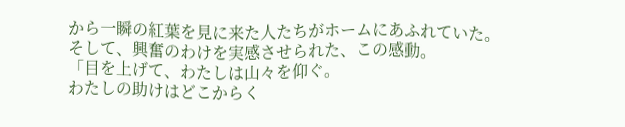から一瞬の紅葉を見に来た人たちがホームにあふれていた。
そして、興奮のわけを実感させられた、この感動。
「目を上げて、わたしは山々を仰ぐ。
わたしの助けはどこからく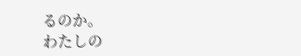るのか。
わたしの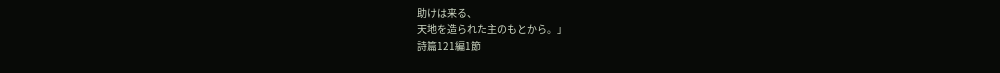助けは来る、
天地を造られた主のもとから。」
詩篇121編1節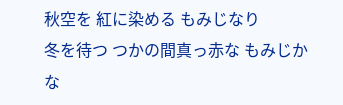秋空を 紅に染める もみじなり
冬を待つ つかの間真っ赤な もみじかな